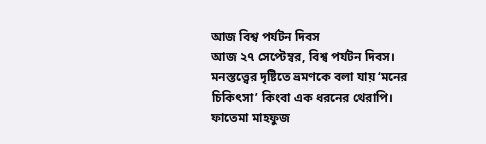আজ বিশ্ব পর্যটন দিবস
আজ ২৭ সেপ্টেম্বর, বিশ্ব পর্যটন দিবস। মনস্তত্ত্বের দৃষ্টিতে ভ্রমণকে বলা যায় ‘মনের চিকিৎসা’ কিংবা এক ধরনের থেরাপি।
ফাতেমা মাহফুজ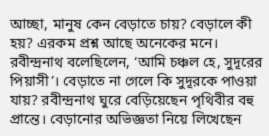আচ্ছা, মানুষ কেন বেড়াতে চায়? বেড়ালে কী হয়? এরকম প্রশ্ন আছে অনেকের মনে। রবীন্দ্রনাথ বলেছিলেন, ‘আমি চঞ্চল হে, সুদূরের পিয়াসী’। বেড়াতে না গেলে কি সুদূরকে পাওয়া যায়? রবীন্দ্রনাথ ঘুরে বেড়িয়েছেন পৃথিবীর বহু প্রান্তে। বেড়ানোর অভিজ্ঞতা নিয়ে লিখেছেন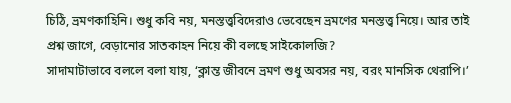চিঠি, ভ্রমণকাহিনি। শুধু কবি নয়, মনস্তত্ত্ববিদেরাও ভেবেছেন ভ্রমণের মনস্তত্ত্ব নিয়ে। আর তাই প্রশ্ন জাগে, বেড়ানোর সাতকাহন নিয়ে কী বলছে সাইকোলজি?
সাদামাটাভাবে বললে বলা যায়, ‘ক্লান্ত জীবনে ভ্রমণ শুধু অবসর নয়, বরং মানসিক থেরাপি।’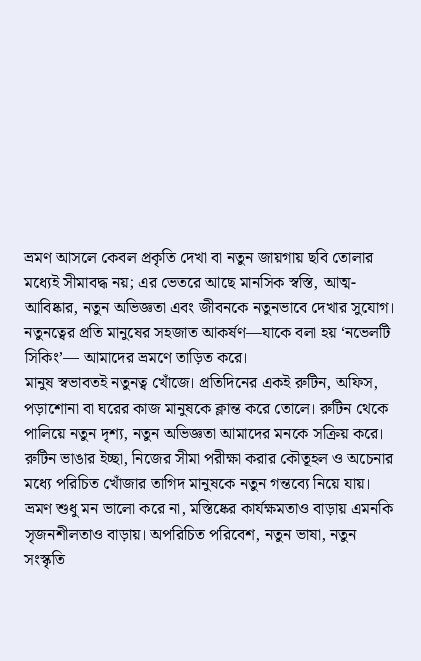ভ্রমণ আসলে কেবল প্রকৃতি দেখা বা নতুন জায়গায় ছবি তোলার মধ্যেই সীমাবদ্ধ নয়; এর ভেতরে আছে মানসিক স্বস্তি, আত্ম-আবিষ্কার, নতুন অভিজ্ঞতা এবং জীবনকে নতুনভাবে দেখার সুযোগ।
নতুনত্বের প্রতি মানুষের সহজাত আকর্ষণ—যাকে বলা হয় ‘নভেলটি সিকিং’— আমাদের ভ্রমণে তাড়িত করে।
মানুষ স্বভাবতই নতুনত্ব খোঁজে। প্রতিদিনের একই রুটিন, অফিস, পড়াশোনা বা ঘরের কাজ মানুষকে ক্লান্ত করে তোলে। রুটিন থেকে পালিয়ে নতুন দৃশ্য, নতুন অভিজ্ঞতা আমাদের মনকে সক্রিয় করে। রুটিন ভাঙার ইচ্ছা, নিজের সীমা পরীক্ষা করার কৌতূহল ও অচেনার মধ্যে পরিচিত খোঁজার তাগিদ মানুষকে নতুন গন্তব্যে নিয়ে যায়।
ভ্রমণ শুধু মন ভালো করে না, মস্তিষ্কের কার্যক্ষমতাও বাড়ায় এমনকি সৃজনশীলতাও বাড়ায়। অপরিচিত পরিবেশ, নতুন ভাষা, নতুন সংস্কৃতি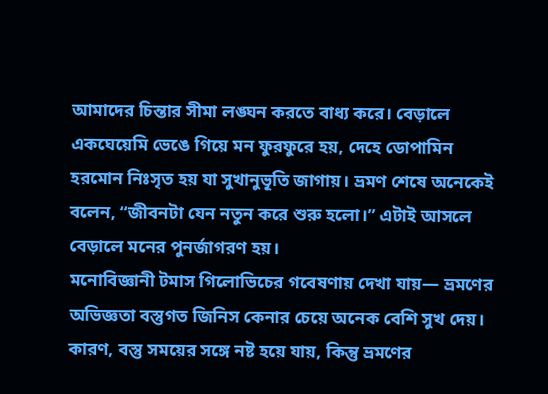আমাদের চিন্তার সীমা লঙ্ঘন করতে বাধ্য করে। বেড়ালে একঘেয়েমি ভেঙে গিয়ে মন ফুরফুরে হয়, দেহে ডোপামিন হরমোন নিঃসৃত হয় যা সুখানুভূতি জাগায়। ভ্রমণ শেষে অনেকেই বলেন, “জীবনটা যেন নতুন করে শুরু হলো।” এটাই আসলে বেড়ালে মনের পুনর্জাগরণ হয়।
মনোবিজ্ঞানী টমাস গিলোভিচের গবেষণায় দেখা যায়— ভ্রমণের অভিজ্ঞতা বস্তুগত জিনিস কেনার চেয়ে অনেক বেশি সুখ দেয়। কারণ, বস্তু সময়ের সঙ্গে নষ্ট হয়ে যায়, কিন্তু ভ্রমণের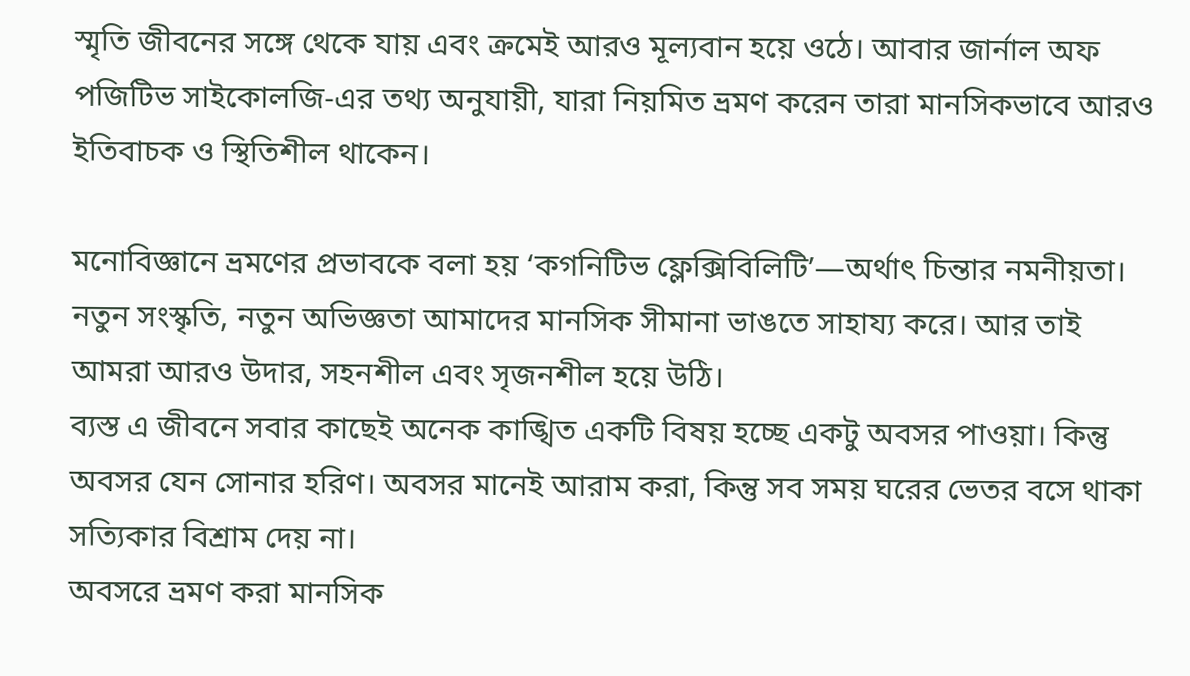স্মৃতি জীবনের সঙ্গে থেকে যায় এবং ক্রমেই আরও মূল্যবান হয়ে ওঠে। আবার জার্নাল অফ পজিটিভ সাইকোলজি-এর তথ্য অনুযায়ী, যারা নিয়মিত ভ্রমণ করেন তারা মানসিকভাবে আরও ইতিবাচক ও স্থিতিশীল থাকেন।

মনোবিজ্ঞানে ভ্রমণের প্রভাবকে বলা হয় ‘কগনিটিভ ফ্লেক্সিবিলিটি’—অর্থাৎ চিন্তার নমনীয়তা। নতুন সংস্কৃতি, নতুন অভিজ্ঞতা আমাদের মানসিক সীমানা ভাঙতে সাহায্য করে। আর তাই আমরা আরও উদার, সহনশীল এবং সৃজনশীল হয়ে উঠি।
ব্যস্ত এ জীবনে সবার কাছেই অনেক কাঙ্খিত একটি বিষয় হচ্ছে একটু অবসর পাওয়া। কিন্তু অবসর যেন সোনার হরিণ। অবসর মানেই আরাম করা, কিন্তু সব সময় ঘরের ভেতর বসে থাকা সত্যিকার বিশ্রাম দেয় না।
অবসরে ভ্রমণ করা মানসিক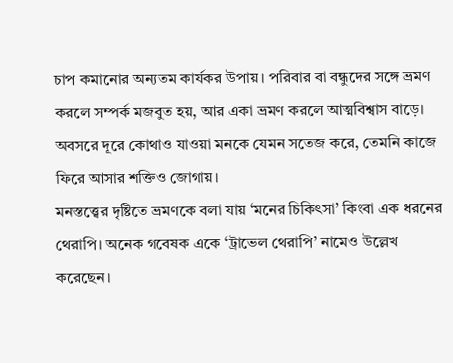চাপ কমানোর অন্যতম কার্যকর উপায়। পরিবার বা বন্ধুদের সঙ্গে ভ্রমণ করলে সম্পর্ক মজবুত হয়, আর একা ভ্রমণ করলে আত্মবিশ্বাস বাড়ে। অবসরে দূরে কোথাও যাওয়া মনকে যেমন সতেজ করে, তেমনি কাজে ফিরে আসার শক্তিও জোগায়।
মনস্তত্ত্বের দৃষ্টিতে ভ্রমণকে বলা যায় ‘মনের চিকিৎসা’ কিংবা এক ধরনের থেরাপি। অনেক গবেষক একে ‘ট্রাভেল থেরাপি’ নামেও উল্লেখ করেছেন।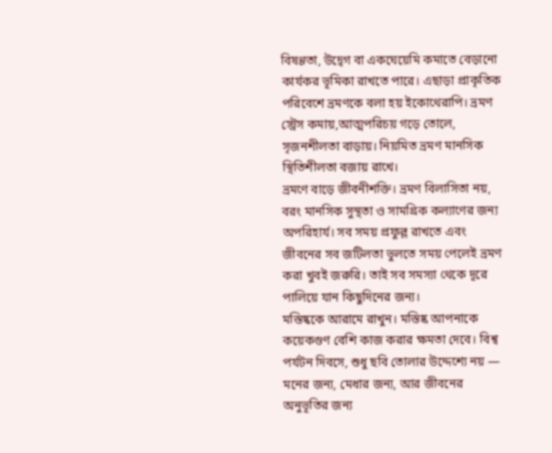বিষণ্ণতা, উদ্বেগ বা একঘেয়েমি কমাতে বেড়ানো কার্যকর ভূমিকা রাখতে পারে। এছাড়া প্রাকৃতিক পরিবেশে ভ্রমণকে বলা হয় ইকোথেরাপি। ভ্রমণ স্ট্রেস কমায়,আত্মপরিচয় গড়ে তোলে, সৃজনশীলতা বাড়ায়। নিয়মিত ভ্রমণ মানসিক স্থিতিশীলতা বজায় রাখে।
ভ্রমণে বাড়ে জীবনীশক্তি। ভ্রমণ বিলাসিতা নয়, বরং মানসিক সুস্থতা ও সামগ্রিক কল্যাণের জন্য অপরিহার্য। সব সময় প্রফুল্ল রাখতে এবং জীবনের সব জটিলতা ভুলতে সময় পেলেই ভ্রমণ করা খুবই জরুরি। তাই সব সমস্যা থেকে দূরে পালিয়ে যান কিছুদিনের জন্য।
মস্তিষ্ককে আরামে রাখুন। মস্তিষ্ক আপনাকে কয়েকগুণ বেশি কাজ করার ক্ষমতা দেবে। বিশ্ব পর্যটন দিবসে, শুধু ছবি তোলার উদ্দেশ্যে নয় — মনের জন্য, মেধার জন্য, আর জীবনের অনুভূতির জন্য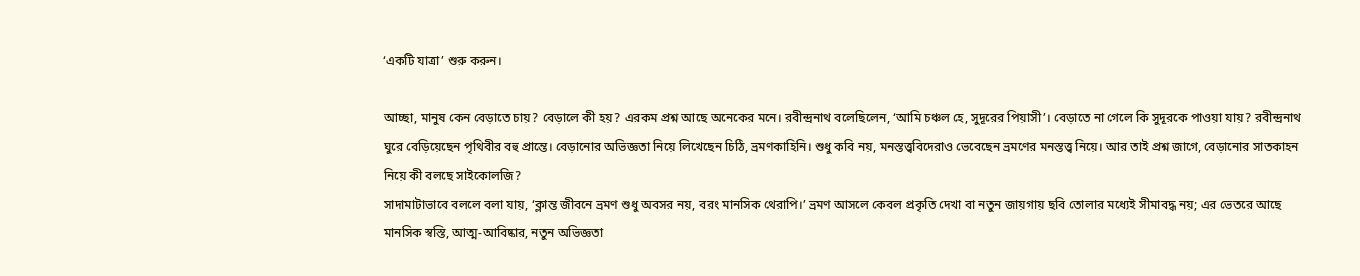‘একটি যাত্রা’ শুরু করুন।

আচ্ছা, মানুষ কেন বেড়াতে চায়? বেড়ালে কী হয়? এরকম প্রশ্ন আছে অনেকের মনে। রবীন্দ্রনাথ বলেছিলেন, ‘আমি চঞ্চল হে, সুদূরের পিয়াসী’। বেড়াতে না গেলে কি সুদূরকে পাওয়া যায়? রবীন্দ্রনাথ ঘুরে বেড়িয়েছেন পৃথিবীর বহু প্রান্তে। বেড়ানোর অভিজ্ঞতা নিয়ে লিখেছেন চিঠি, ভ্রমণকাহিনি। শুধু কবি নয়, মনস্তত্ত্ববিদেরাও ভেবেছেন ভ্রমণের মনস্তত্ত্ব নিয়ে। আর তাই প্রশ্ন জাগে, বেড়ানোর সাতকাহন নিয়ে কী বলছে সাইকোলজি?
সাদামাটাভাবে বললে বলা যায়, ‘ক্লান্ত জীবনে ভ্রমণ শুধু অবসর নয়, বরং মানসিক থেরাপি।’ ভ্রমণ আসলে কেবল প্রকৃতি দেখা বা নতুন জায়গায় ছবি তোলার মধ্যেই সীমাবদ্ধ নয়; এর ভেতরে আছে মানসিক স্বস্তি, আত্ম-আবিষ্কার, নতুন অভিজ্ঞতা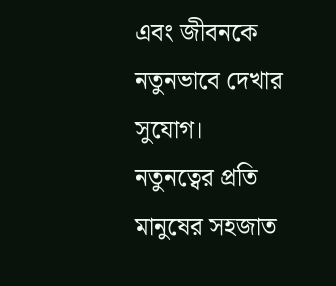এবং জীবনকে নতুনভাবে দেখার সুযোগ।
নতুনত্বের প্রতি মানুষের সহজাত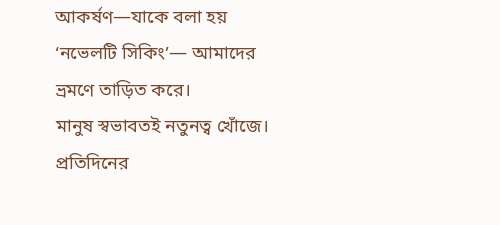আকর্ষণ—যাকে বলা হয় ‘নভেলটি সিকিং’— আমাদের ভ্রমণে তাড়িত করে।
মানুষ স্বভাবতই নতুনত্ব খোঁজে। প্রতিদিনের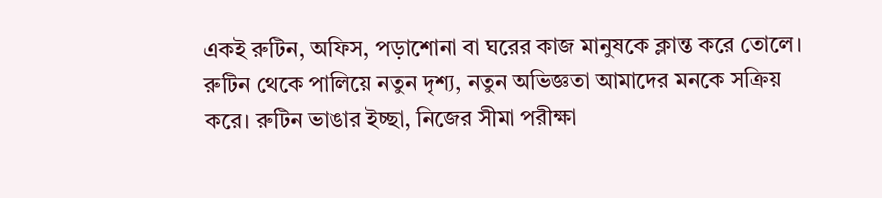একই রুটিন, অফিস, পড়াশোনা বা ঘরের কাজ মানুষকে ক্লান্ত করে তোলে। রুটিন থেকে পালিয়ে নতুন দৃশ্য, নতুন অভিজ্ঞতা আমাদের মনকে সক্রিয় করে। রুটিন ভাঙার ইচ্ছা, নিজের সীমা পরীক্ষা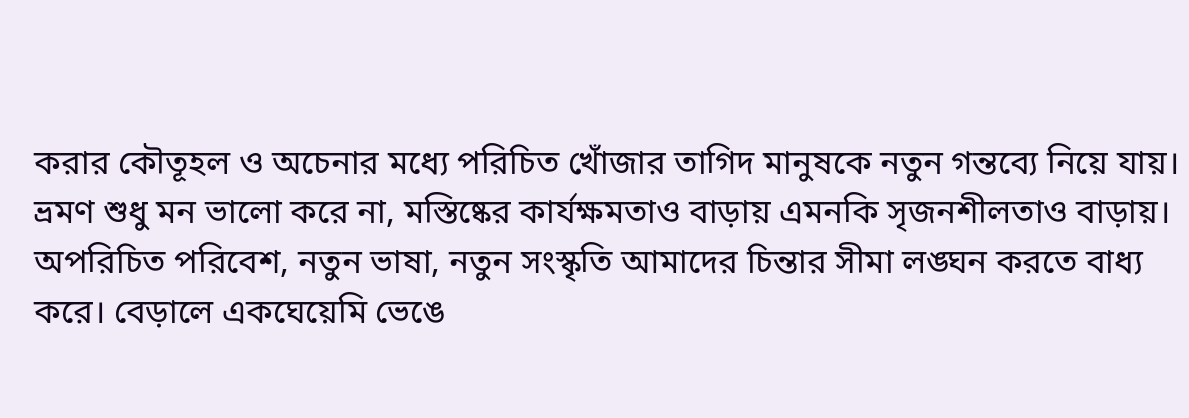করার কৌতূহল ও অচেনার মধ্যে পরিচিত খোঁজার তাগিদ মানুষকে নতুন গন্তব্যে নিয়ে যায়।
ভ্রমণ শুধু মন ভালো করে না, মস্তিষ্কের কার্যক্ষমতাও বাড়ায় এমনকি সৃজনশীলতাও বাড়ায়। অপরিচিত পরিবেশ, নতুন ভাষা, নতুন সংস্কৃতি আমাদের চিন্তার সীমা লঙ্ঘন করতে বাধ্য করে। বেড়ালে একঘেয়েমি ভেঙে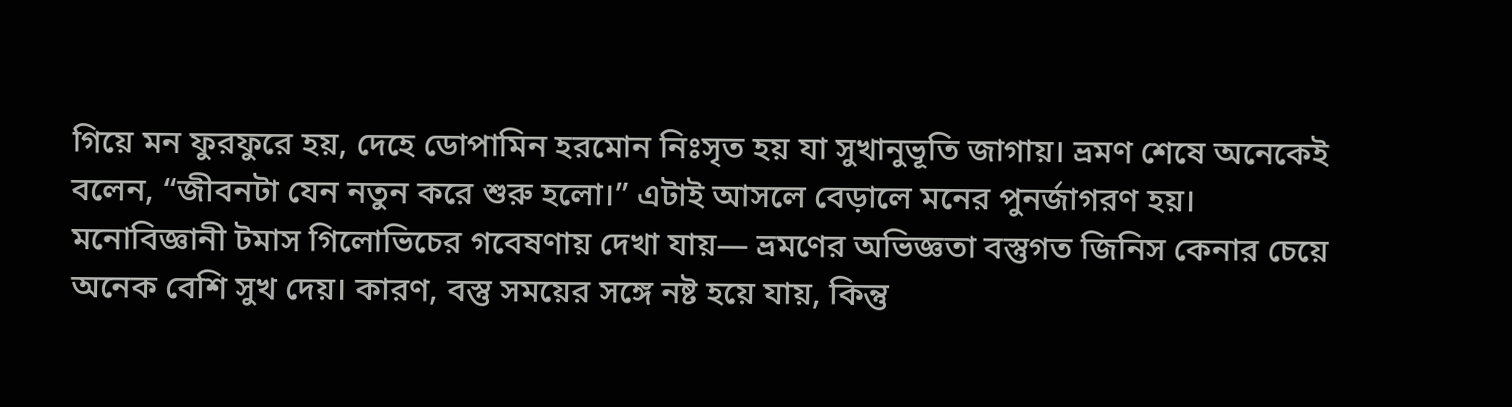গিয়ে মন ফুরফুরে হয়, দেহে ডোপামিন হরমোন নিঃসৃত হয় যা সুখানুভূতি জাগায়। ভ্রমণ শেষে অনেকেই বলেন, “জীবনটা যেন নতুন করে শুরু হলো।” এটাই আসলে বেড়ালে মনের পুনর্জাগরণ হয়।
মনোবিজ্ঞানী টমাস গিলোভিচের গবেষণায় দেখা যায়— ভ্রমণের অভিজ্ঞতা বস্তুগত জিনিস কেনার চেয়ে অনেক বেশি সুখ দেয়। কারণ, বস্তু সময়ের সঙ্গে নষ্ট হয়ে যায়, কিন্তু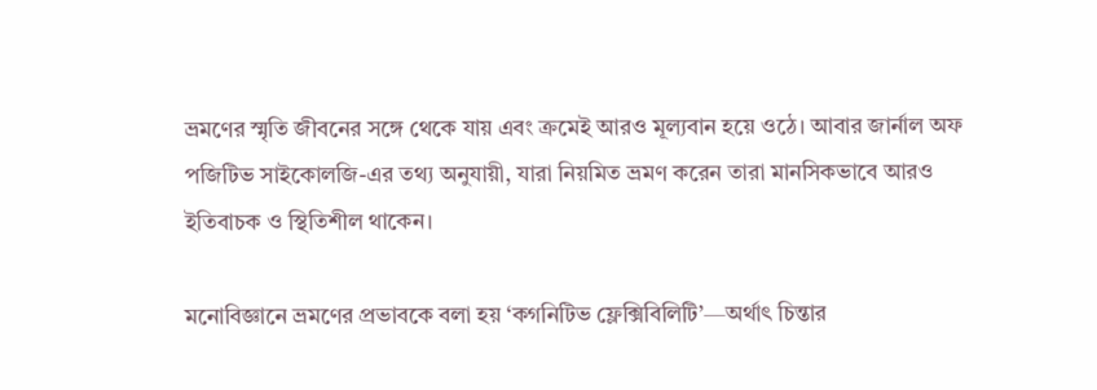ভ্রমণের স্মৃতি জীবনের সঙ্গে থেকে যায় এবং ক্রমেই আরও মূল্যবান হয়ে ওঠে। আবার জার্নাল অফ পজিটিভ সাইকোলজি-এর তথ্য অনুযায়ী, যারা নিয়মিত ভ্রমণ করেন তারা মানসিকভাবে আরও ইতিবাচক ও স্থিতিশীল থাকেন।

মনোবিজ্ঞানে ভ্রমণের প্রভাবকে বলা হয় ‘কগনিটিভ ফ্লেক্সিবিলিটি’—অর্থাৎ চিন্তার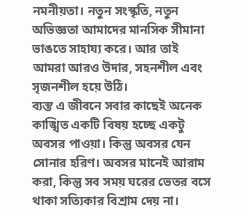নমনীয়তা। নতুন সংস্কৃতি, নতুন অভিজ্ঞতা আমাদের মানসিক সীমানা ভাঙতে সাহায্য করে। আর তাই আমরা আরও উদার, সহনশীল এবং সৃজনশীল হয়ে উঠি।
ব্যস্ত এ জীবনে সবার কাছেই অনেক কাঙ্খিত একটি বিষয় হচ্ছে একটু অবসর পাওয়া। কিন্তু অবসর যেন সোনার হরিণ। অবসর মানেই আরাম করা, কিন্তু সব সময় ঘরের ভেতর বসে থাকা সত্যিকার বিশ্রাম দেয় না।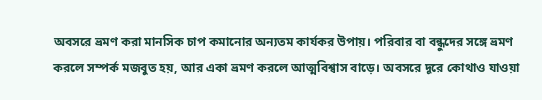অবসরে ভ্রমণ করা মানসিক চাপ কমানোর অন্যতম কার্যকর উপায়। পরিবার বা বন্ধুদের সঙ্গে ভ্রমণ করলে সম্পর্ক মজবুত হয়, আর একা ভ্রমণ করলে আত্মবিশ্বাস বাড়ে। অবসরে দূরে কোথাও যাওয়া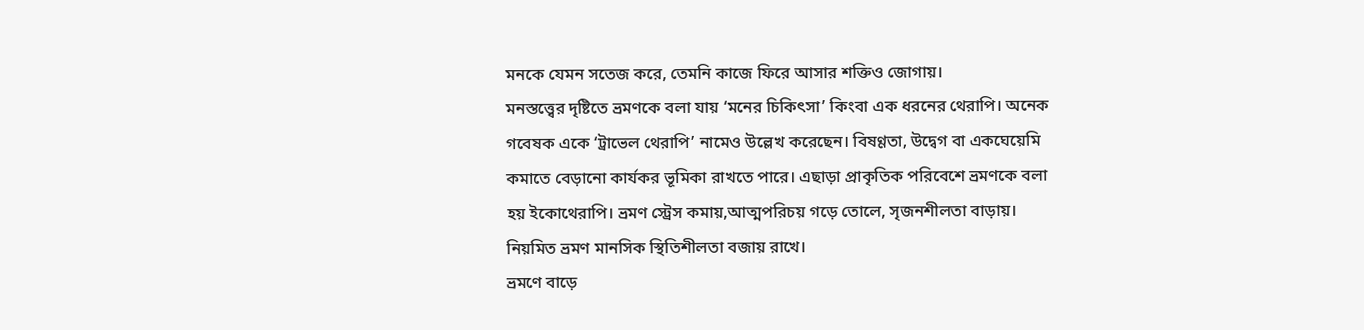মনকে যেমন সতেজ করে, তেমনি কাজে ফিরে আসার শক্তিও জোগায়।
মনস্তত্ত্বের দৃষ্টিতে ভ্রমণকে বলা যায় ‘মনের চিকিৎসা’ কিংবা এক ধরনের থেরাপি। অনেক গবেষক একে ‘ট্রাভেল থেরাপি’ নামেও উল্লেখ করেছেন। বিষণ্ণতা, উদ্বেগ বা একঘেয়েমি কমাতে বেড়ানো কার্যকর ভূমিকা রাখতে পারে। এছাড়া প্রাকৃতিক পরিবেশে ভ্রমণকে বলা হয় ইকোথেরাপি। ভ্রমণ স্ট্রেস কমায়,আত্মপরিচয় গড়ে তোলে, সৃজনশীলতা বাড়ায়। নিয়মিত ভ্রমণ মানসিক স্থিতিশীলতা বজায় রাখে।
ভ্রমণে বাড়ে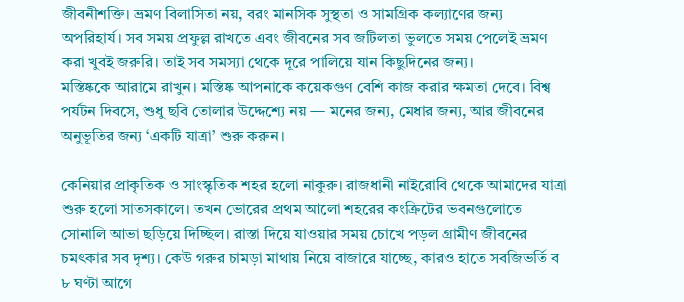জীবনীশক্তি। ভ্রমণ বিলাসিতা নয়, বরং মানসিক সুস্থতা ও সামগ্রিক কল্যাণের জন্য অপরিহার্য। সব সময় প্রফুল্ল রাখতে এবং জীবনের সব জটিলতা ভুলতে সময় পেলেই ভ্রমণ করা খুবই জরুরি। তাই সব সমস্যা থেকে দূরে পালিয়ে যান কিছুদিনের জন্য।
মস্তিষ্ককে আরামে রাখুন। মস্তিষ্ক আপনাকে কয়েকগুণ বেশি কাজ করার ক্ষমতা দেবে। বিশ্ব পর্যটন দিবসে, শুধু ছবি তোলার উদ্দেশ্যে নয় — মনের জন্য, মেধার জন্য, আর জীবনের অনুভূতির জন্য ‘একটি যাত্রা’ শুরু করুন।

কেনিয়ার প্রাকৃতিক ও সাংস্কৃতিক শহর হলো নাকুরু। রাজধানী নাইরোবি থেকে আমাদের যাত্রা শুরু হলো সাতসকালে। তখন ভোরের প্রথম আলো শহরের কংক্রিটের ভবনগুলোতে সোনালি আভা ছড়িয়ে দিচ্ছিল। রাস্তা দিয়ে যাওয়ার সময় চোখে পড়ল গ্রামীণ জীবনের চমৎকার সব দৃশ্য। কেউ গরুর চামড়া মাথায় নিয়ে বাজারে যাচ্ছে, কারও হাতে সবজিভর্তি ব
৮ ঘণ্টা আগে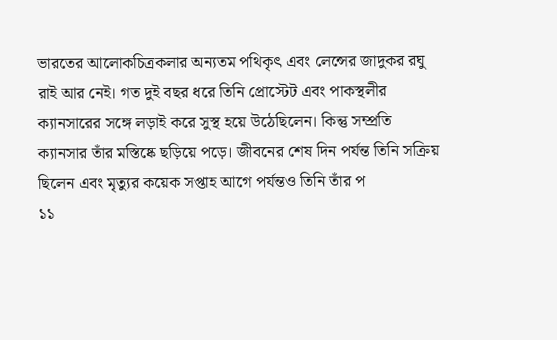ভারতের আলোকচিত্রকলার অন্যতম পথিকৃৎ এবং লেন্সের জাদুকর রঘু রাই আর নেই। গত দুই বছর ধরে তিনি প্রোস্টেট এবং পাকস্থলীর ক্যানসারের সঙ্গে লড়াই করে সুস্থ হয়ে উঠেছিলেন। কিন্তু সম্প্রতি ক্যানসার তাঁর মস্তিষ্কে ছড়িয়ে পড়ে। জীবনের শেষ দিন পর্যন্ত তিনি সক্রিয় ছিলেন এবং মৃত্যুর কয়েক সপ্তাহ আগে পর্যন্তও তিনি তাঁর প
১১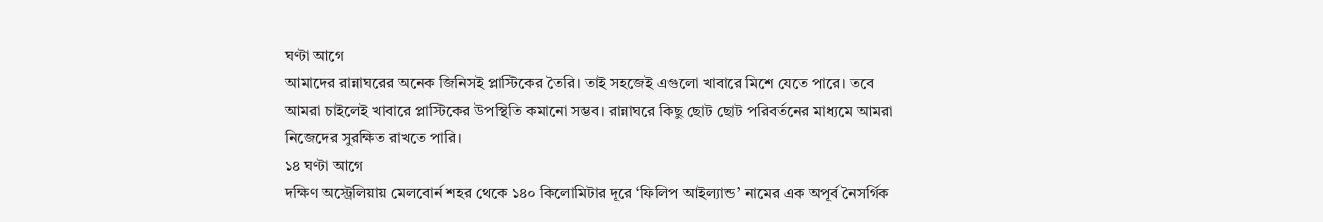ঘণ্টা আগে
আমাদের রান্নাঘরের অনেক জিনিসই প্লাস্টিকের তৈরি। তাই সহজেই এগুলো খাবারে মিশে যেতে পারে। তবে আমরা চাইলেই খাবারে প্লাস্টিকের উপস্থিতি কমানো সম্ভব। রান্নাঘরে কিছু ছোট ছোট পরিবর্তনের মাধ্যমে আমরা নিজেদের সুরক্ষিত রাখতে পারি।
১৪ ঘণ্টা আগে
দক্ষিণ অস্ট্রেলিয়ায় মেলবোর্ন শহর থেকে ১৪০ কিলোমিটার দূরে ‘ফিলিপ আইল্যান্ড’ নামের এক অপূর্ব নৈসর্গিক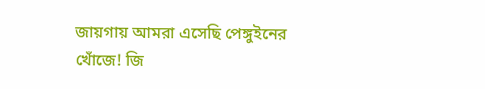জায়গায় আমরা এসেছি পেঙ্গুইনের খোঁজে! জি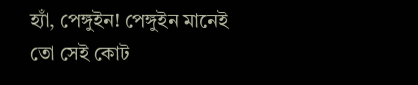হ্যাঁ, পেঙ্গুইন! পেঙ্গুইন মানেই তো সেই কোট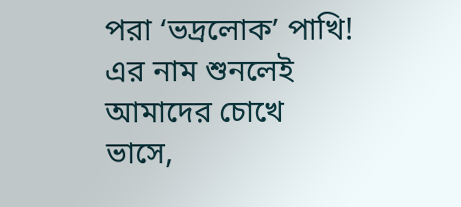পরা ‘ভদ্রলোক’ পাখি! এর নাম শুনলেই আমাদের চোখে ভাসে,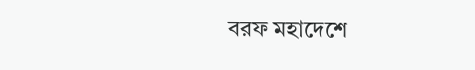বরফ মহাদেশে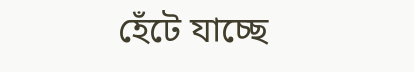হেঁটে যাচ্ছে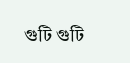গুটি গুটি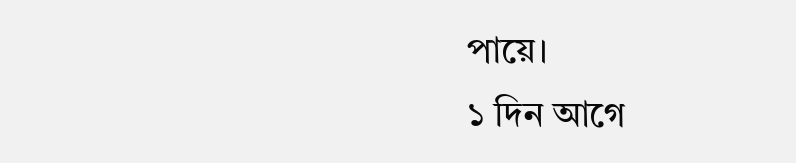পায়ে।
১ দিন আগে